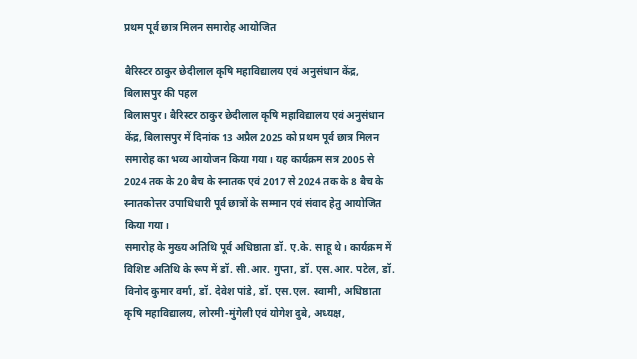प्रथम पूर्व छात्र मिलन समारोह आयोजित

बैरिस्टर ठाकुर छेदीलाल कृषि महाविद्यालय एवं अनुसंधान केंद्र, बिलासपुर की पहल
बिलासपुर। बैरिस्टर ठाकुर छेदीलाल कृषि महाविद्यालय एवं अनुसंधान केंद्र, बिलासपुर में दिनांक 13 अप्रैल 2025 को प्रथम पूर्व छात्र मिलन समारोह का भव्य आयोजन किया गया। यह कार्यक्रम सत्र 2005 से 2024 तक के 20 बैच के स्नातक एवं 2017 से 2024 तक के 8 बैच के स्नातकोत्तर उपाधिधारी पूर्व छात्रों के सम्मान एवं संवाद हेतु आयोजित किया गया।
समारोह के मुख्य अतिथि पूर्व अधिष्ठाता डॉ. ए.के. साहू थे। कार्यक्रम में विशिष्ट अतिथि के रूप में डॉ. सी.आर. गुप्ता, डॉ. एस.आर. पटेल, डॉ. विनोद कुमार वर्मा, डॉ. देवेश पांडे, डॉ. एस.एल. स्वामी, अधिष्ठाता कृषि महाविद्यालय, लोरमी-मुंगेली एवं योगेश दुबे, अध्यक्ष,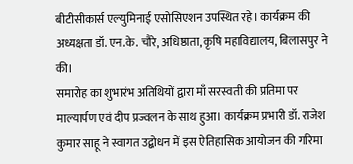बीटीसीकार्स एल्युमिनाई एसोसिएशन उपस्थित रहे। कार्यक्रम की अध्यक्षता डॉ. एन.के. चौरे, अधिष्ठाता, कृषि महाविद्यालय, बिलासपुर ने की।
समारोह का शुभारंभ अतिथियों द्वारा माँ सरस्वती की प्रतिमा पर माल्यार्पण एवं दीप प्रज्वलन के साथ हुआ। कार्यक्रम प्रभारी डॉ. राजेश कुमार साहू ने स्वागत उद्बोधन में इस ऐतिहासिक आयोजन की गरिमा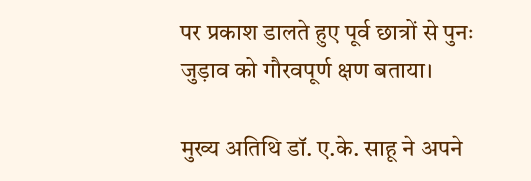पर प्रकाश डालते हुए पूर्व छात्रों से पुनः जुड़ाव को गौरवपूर्ण क्षण बताया।

मुख्य अतिथि डॉ. ए.के. साहू ने अपने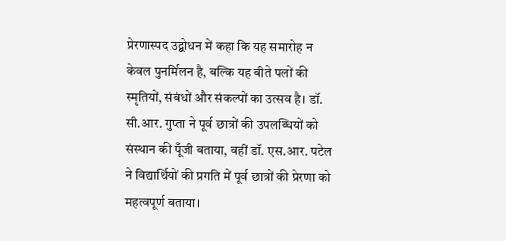प्रेरणास्पद उद्बोधन में कहा कि यह समारोह न केवल पुनर्मिलन है, बल्कि यह बीते पलों की स्मृतियों, संबंधों और संकल्पों का उत्सव है। डॉ. सी.आर. गुप्ता ने पूर्व छात्रों की उपलब्धियों को संस्थान की पूँजी बताया, वहीं डॉ. एस.आर. पटेल ने विद्यार्थियों की प्रगति में पूर्व छात्रों की प्रेरणा को महत्वपूर्ण बताया।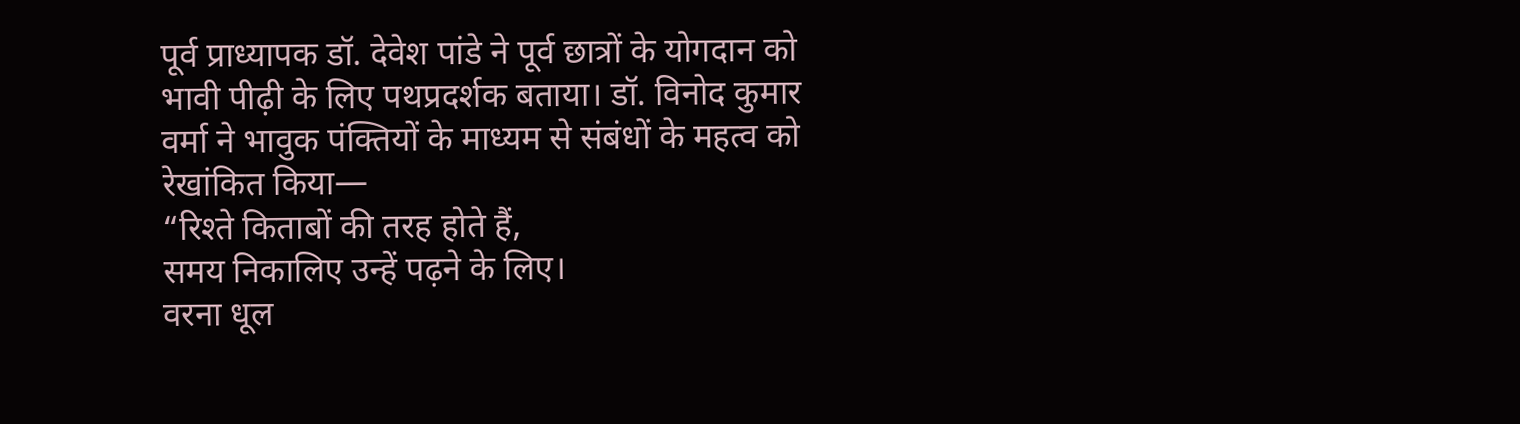पूर्व प्राध्यापक डॉ. देवेश पांडे ने पूर्व छात्रों के योगदान को भावी पीढ़ी के लिए पथप्रदर्शक बताया। डॉ. विनोद कुमार वर्मा ने भावुक पंक्तियों के माध्यम से संबंधों के महत्व को रेखांकित किया—
“रिश्ते किताबों की तरह होते हैं,
समय निकालिए उन्हें पढ़ने के लिए।
वरना धूल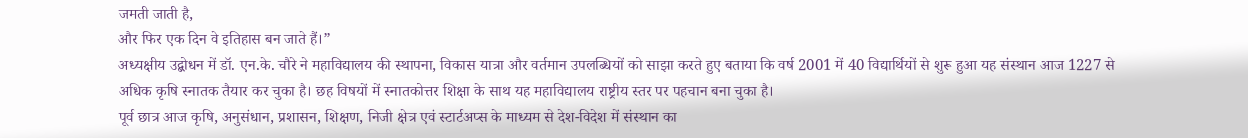जमती जाती है,
और फिर एक दिन वे इतिहास बन जाते हैं।”
अध्यक्षीय उद्बोधन में डॉ. एन.के. चौरे ने महाविद्यालय की स्थापना, विकास यात्रा और वर्तमान उपलब्धियों को साझा करते हुए बताया कि वर्ष 2001 में 40 विद्यार्थियों से शुरू हुआ यह संस्थान आज 1227 से अधिक कृषि स्नातक तैयार कर चुका है। छह विषयों में स्नातकोत्तर शिक्षा के साथ यह महाविद्यालय राष्ट्रीय स्तर पर पहचान बना चुका है।
पूर्व छात्र आज कृषि, अनुसंधान, प्रशासन, शिक्षण, निजी क्षेत्र एवं स्टार्टअप्स के माध्यम से देश-विदेश में संस्थान का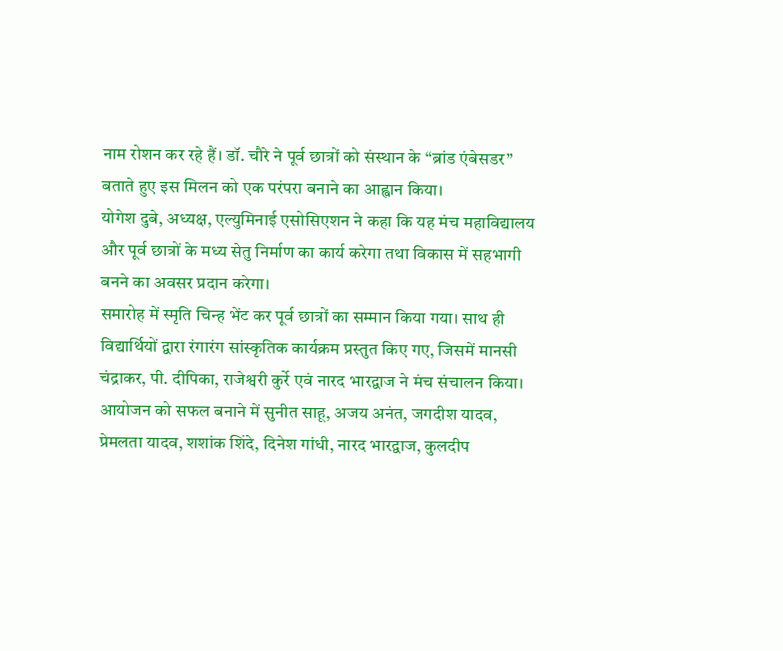नाम रोशन कर रहे हैं। डॉ. चौरे ने पूर्व छात्रों को संस्थान के “ब्रांड एंबेसडर” बताते हुए इस मिलन को एक परंपरा बनाने का आह्वान किया।
योगेश दुबे, अध्यक्ष, एल्युमिनाई एसोसिएशन ने कहा कि यह मंच महाविद्यालय और पूर्व छात्रों के मध्य सेतु निर्माण का कार्य करेगा तथा विकास में सहभागी बनने का अवसर प्रदान करेगा।
समारोह में स्मृति चिन्ह भेंट कर पूर्व छात्रों का सम्मान किया गया। साथ ही विद्यार्थियों द्वारा रंगारंग सांस्कृतिक कार्यक्रम प्रस्तुत किए गए, जिसमें मानसी चंद्राकर, पी. दीपिका, राजेश्वरी कुर्रे एवं नारद भारद्वाज ने मंच संचालन किया।
आयोजन को सफल बनाने में सुनीत साहू, अजय अनंत, जगदीश यादव, प्रेमलता यादव, शशांक शिंदे, दिनेश गांधी, नारद भारद्वाज, कुलदीप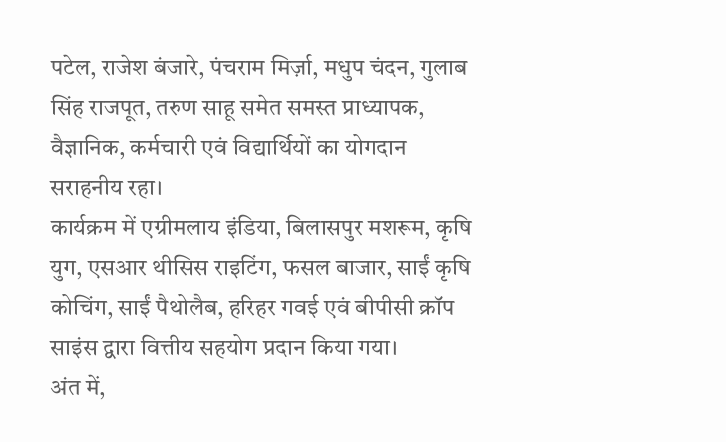पटेल, राजेश बंजारे, पंचराम मिर्ज़ा, मधुप चंदन, गुलाब सिंह राजपूत, तरुण साहू समेत समस्त प्राध्यापक, वैज्ञानिक, कर्मचारी एवं विद्यार्थियों का योगदान सराहनीय रहा।
कार्यक्रम में एग्रीमलाय इंडिया, बिलासपुर मशरूम, कृषि युग, एसआर थीसिस राइटिंग, फसल बाजार, साईं कृषि कोचिंग, साईं पैथोलैब, हरिहर गवई एवं बीपीसी क्रॉप साइंस द्वारा वित्तीय सहयोग प्रदान किया गया।
अंत में,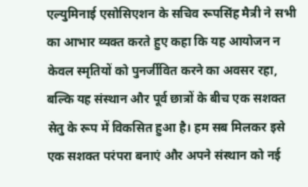एल्युमिनाई एसोसिएशन के सचिव रूपसिंह मैत्री ने सभी का आभार व्यक्त करते हुए कहा कि यह आयोजन न केवल स्मृतियों को पुनर्जीवित करने का अवसर रहा, बल्कि यह संस्थान और पूर्व छात्रों के बीच एक सशक्त सेतु के रूप में विकसित हुआ है। हम सब मिलकर इसे एक सशक्त परंपरा बनाएं और अपने संस्थान को नई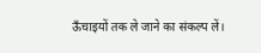ऊँचाइयों तक ले जाने का संकल्प लें।